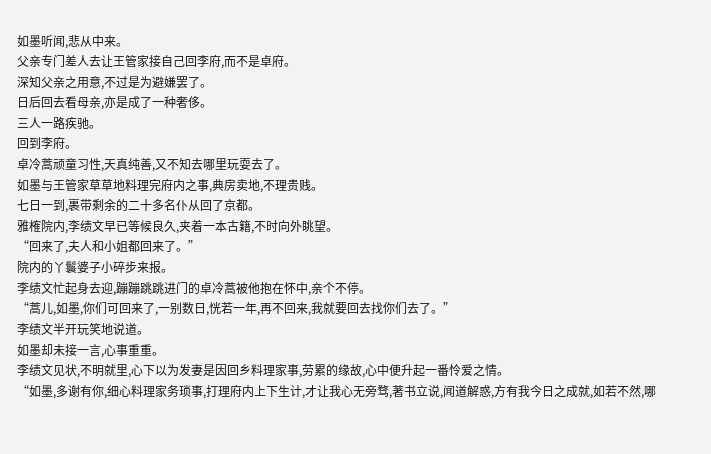如墨听闻,悲从中来。
父亲专门差人去让王管家接自己回李府,而不是卓府。
深知父亲之用意,不过是为避嫌罢了。
日后回去看母亲,亦是成了一种奢侈。
三人一路疾驰。
回到李府。
卓冷蒿顽童习性,天真纯善,又不知去哪里玩耍去了。
如墨与王管家草草地料理完府内之事,典房卖地,不理贵贱。
七日一到,裹带剩余的二十多名仆从回了京都。
雅榷院内,李绩文早已等候良久,夹着一本古籍,不时向外眺望。
“回来了,夫人和小姐都回来了。”
院内的丫鬟婆子小碎步来报。
李绩文忙起身去迎,蹦蹦跳跳进门的卓冷蒿被他抱在怀中,亲个不停。
“蒿儿,如墨,你们可回来了,一别数日,恍若一年,再不回来,我就要回去找你们去了。”
李绩文半开玩笑地说道。
如墨却未接一言,心事重重。
李绩文见状,不明就里,心下以为发妻是因回乡料理家事,劳累的缘故,心中便升起一番怜爱之情。
“如墨,多谢有你,细心料理家务琐事,打理府内上下生计,才让我心无旁骛,著书立说,闻道解惑,方有我今日之成就,如若不然,哪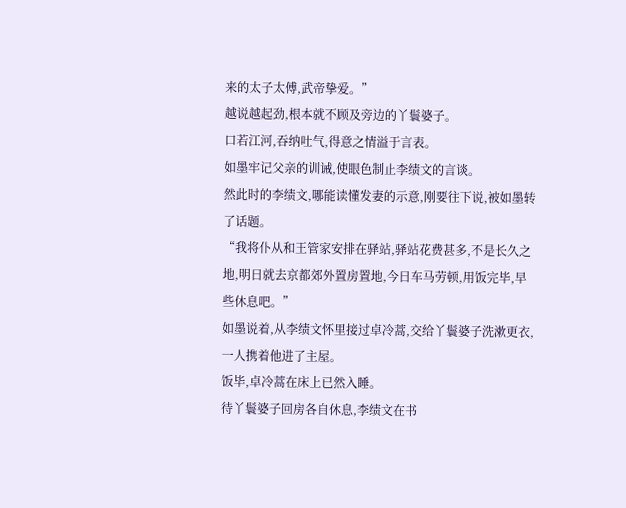来的太子太傅,武帝挚爱。”
越说越起劲,根本就不顾及旁边的丫鬟婆子。
口若江河,吞纳吐气,得意之情溢于言表。
如墨牢记父亲的训诫,使眼色制止李绩文的言谈。
然此时的李绩文,哪能读懂发妻的示意,刚要往下说,被如墨转了话题。
“我将仆从和王管家安排在驿站,驿站花费甚多,不是长久之地,明日就去京都郊外置房置地,今日车马劳顿,用饭完毕,早些休息吧。”
如墨说着,从李绩文怀里接过卓冷蒿,交给丫鬟婆子洗漱更衣,一人携着他进了主屋。
饭毕,卓冷蒿在床上已然入睡。
待丫鬟婆子回房各自休息,李绩文在书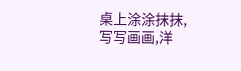桌上涂涂抹抹,写写画画,洋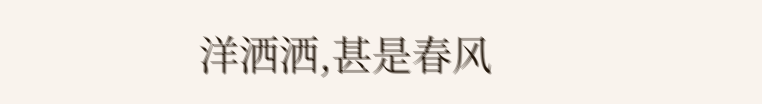洋洒洒,甚是春风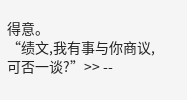得意。
“绩文,我有事与你商议,可否一谈?”>> --